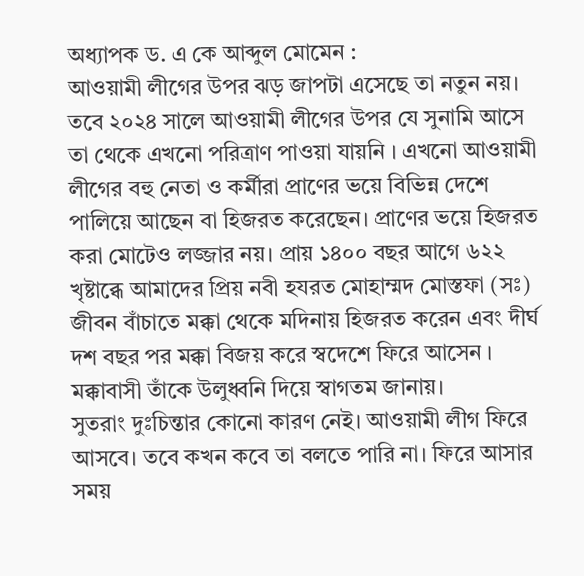অধ্যাপক ড. এ কে আব্দুল মোমেন :
আওয়ামী লীগের উপর ঝড় জাপটা এসেছে তা নতুন নয়। তবে ২০২৪ সালে আওয়ামী লীগের উপর যে সুনামি আসে তা থেকে এখনো পরিত্রাণ পাওয়া যায়নি । এখনো আওয়ামী লীগের বহু নেতা ও কর্মীরা প্রাণের ভয়ে বিভিন্ন দেশে পালিয়ে আছেন বা হিজরত করেছেন। প্রাণের ভয়ে হিজরত করা মোটেও লজ্জার নয়। প্রায় ১৪০০ বছর আগে ৬২২ খৃষ্টাব্ধে আমাদের প্রিয় নবী হযরত মোহাম্মদ মোস্তফা (সঃ) জীবন বাঁচাতে মক্কা থেকে মদিনায় হিজরত করেন এবং দীর্ঘ দশ বছর পর মক্কা বিজয় করে স্বদেশে ফিরে আসেন । মক্কাবাসী তাঁকে উলুধ্বনি দিয়ে স্বাগতম জানায়।
সুতরাং দুঃচিন্তার কোনো কারণ নেই। আওয়ামী লীগ ফিরে আসবে। তবে কখন কবে তা বলতে পারি না। ফিরে আসার সময়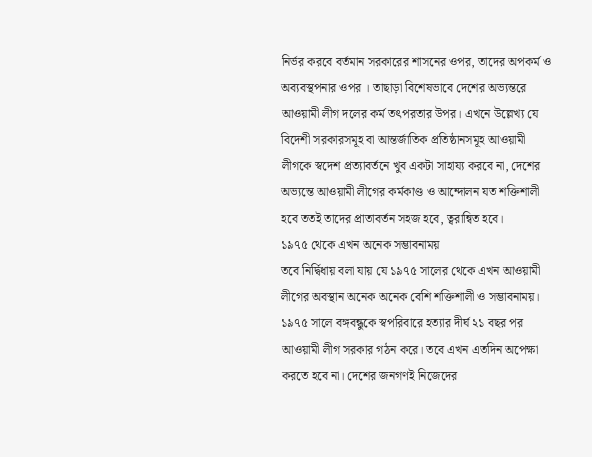নির্ভর করবে বর্তমান সরকারের শাসনের ওপর, তাদের অপকর্ম ও অব্যবস্থপনার ওপর । তাছাড়া বিশেষভাবে দেশের অভ্যন্তরে আওয়ামী লীগ দলের কর্ম তৎপরতার উপর। এখনে উল্লেখ্য যে বিদেশী সরকারসমূহ বা আন্তর্জাতিক প্রতিষ্ঠানসমূহ আওয়ামী লীগকে স্বদেশ প্রত্যাবর্তনে খুব একটা সাহায্য করবে না, দেশের অভ্যন্তে আওয়ামী লীগের কর্মকাণ্ড ও আন্দোলন যত শক্তিশালী হবে ততই তাদের প্রাতাবর্তন সহজ হবে, ত্বরান্বিত হবে।
১৯৭৫ থেকে এখন অনেক সম্ভাবনাময়
তবে নির্দ্বিধায় বলা যায় যে ১৯৭৫ সালের থেকে এখন আওয়ামী লীগের অবস্থান অনেক অনেক বেশি শক্তিশালী ও সম্ভাবনাময়। ১৯৭৫ সালে বঙ্গবন্ধুকে স্বপরিবারে হত্যার দীর্ঘ ২১ বছর পর আওয়ামী লীগ সরকার গঠন করে। তবে এখন এতদিন অপেক্ষা করতে হবে না। দেশের জনগণই নিজেদের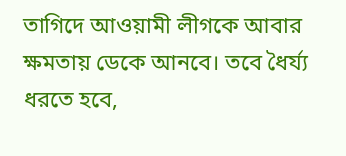তাগিদে আওয়ামী লীগকে আবার ক্ষমতায় ডেকে আনবে। তবে ধৈর্য্য ধরতে হবে,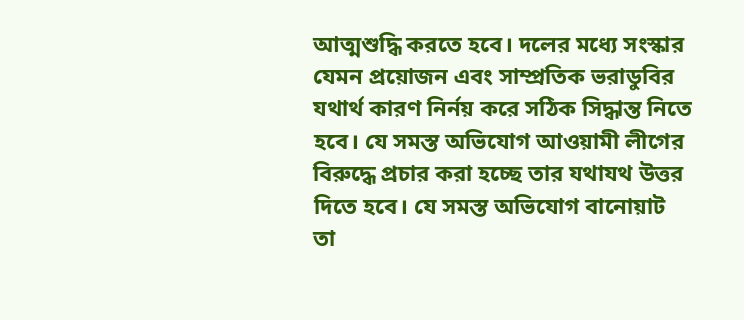আত্মশুদ্ধি করতে হবে। দলের মধ্যে সংস্কার যেমন প্রয়োজন এবং সাম্প্রতিক ভরাডুবির যথার্থ কারণ নির্নয় করে সঠিক সিদ্ধান্ত নিতে হবে। যে সমস্ত অভিযোগ আওয়ামী লীগের বিরুদ্ধে প্রচার করা হচ্ছে তার যথাযথ উত্তর দিতে হবে। যে সমস্ত অভিযোগ বানোয়াট তা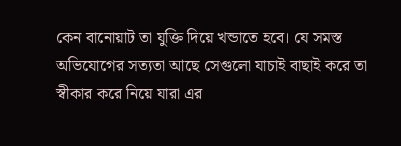কেন বানোয়াট তা যুক্তি দিয়ে খন্ডাতে হবে। যে সমস্ত অভিযোগের সত্যতা আছে সেগুলো যাচাই বাছাই করে তা স্বীকার করে নিয়ে যারা এর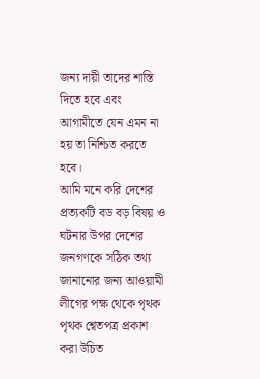জন্য দায়ী তাদের শাস্তি দিতে হবে এবং আগামীতে যেন এমন না হয় তা নিশ্চিত করতে হবে।
আমি মনে করি দেশের প্রত্যকটি বড বড় বিষয় ও ঘটনার উপর দেশের জনগণকে সঠিক তথ্য জানানোর জন্য আওয়ামী লীগের পক্ষ থেকে পৃথক পৃথক শ্বেতপত্র প্রকাশ করা উচিত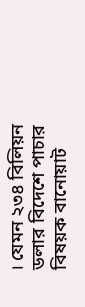। যেমন ২৩৪ বিলিয়ন ডলার বিদেশে পাচার বিষয়ক বানোয়াট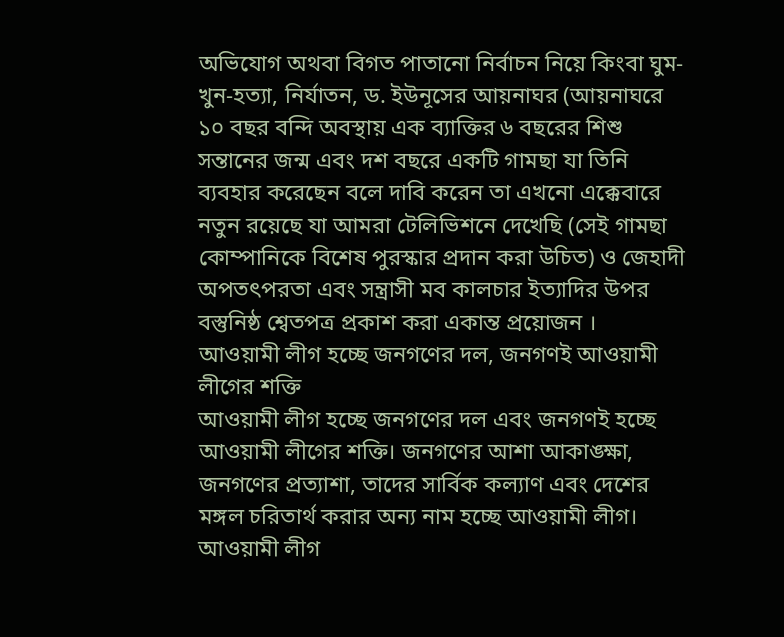অভিযোগ অথবা বিগত পাতানো নির্বাচন নিয়ে কিংবা ঘুম-খুন-হত্যা, নির্যাতন, ড. ইউনূসের আয়নাঘর (আয়নাঘরে ১০ বছর বন্দি অবস্থায় এক ব্যাক্তির ৬ বছরের শিশু সন্তানের জন্ম এবং দশ বছরে একটি গামছা যা তিনি ব্যবহার করেছেন বলে দাবি করেন তা এখনো এক্কেবারে নতুন রয়েছে যা আমরা টেলিভিশনে দেখেছি (সেই গামছা কোম্পানিকে বিশেষ পুরস্কার প্রদান করা উচিত) ও জেহাদী অপতৎপরতা এবং সন্ত্রাসী মব কালচার ইত্যাদির উপর বস্তুনিষ্ঠ শ্বেতপত্র প্রকাশ করা একান্ত প্রয়োজন ।
আওয়ামী লীগ হচ্ছে জনগণের দল, জনগণই আওয়ামী লীগের শক্তি
আওয়ামী লীগ হচ্ছে জনগণের দল এবং জনগণই হচ্ছে আওয়ামী লীগের শক্তি। জনগণের আশা আকাঙ্ক্ষা, জনগণের প্রত্যাশা, তাদের সার্বিক কল্যাণ এবং দেশের মঙ্গল চরিতার্থ করার অন্য নাম হচ্ছে আওয়ামী লীগ। আওয়ামী লীগ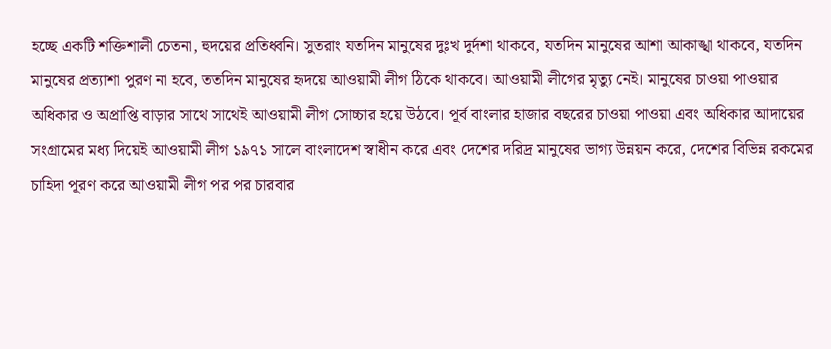হচ্ছে একটি শক্তিশালী চেতনা, হুদয়ের প্রতিধ্বনি। সুতরাং যতদিন মানুষের দুঃখ দুর্দশা থাকবে, যতদিন মানুষের আশা আকাঙ্খা থাকবে, যতদিন মানুষের প্রত্যাশা পুরণ না হবে, ততদিন মানুষের হৃদয়ে আওয়ামী লীগ ঠিকে থাকবে। আওয়ামী লীগের মৃত্যু নেই। মানুষের চাওয়া পাওয়ার অধিকার ও অপ্রাপ্তি বাড়ার সাথে সাথেই আওয়ামী লীগ সোচ্চার হয়ে উঠবে। পূর্ব বাংলার হাজার বছরের চাওয়া পাওয়া এবং অধিকার আদায়ের সংগ্রামের মধ্য দিয়েই আওয়ামী লীগ ১৯৭১ সালে বাংলাদেশ স্বাধীন করে এবং দেশের দরিদ্র মানুষের ভাগ্য উন্নয়ন করে, দেশের বিভিন্ন রকমের চাহিদা পূরণ করে আওয়ামী লীগ পর পর চারবার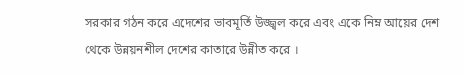সরকার গঠন করে এদেশের ভাবমূর্তি উজ্জ্বল করে এবং একে নিম্ন আয়ের দেশ থেকে উন্নয়নশীল দেশের কাতারে উন্নীত করে ।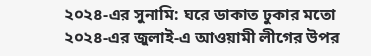২০২৪-এর সুনামি: ঘরে ডাকাত ঢুকার মতো
২০২৪-এর জুলাই-এ আওয়ামী লীগের উপর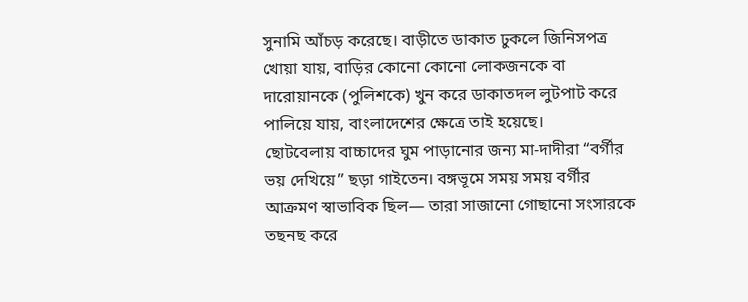সুনামি আঁচড় করেছে। বাড়ীতে ডাকাত ঢুকলে জিনিসপত্র খোয়া যায়, বাড়ির কোনো কোনো লোকজনকে বা দারোয়ানকে (পুলিশকে) খুন করে ডাকাতদল লুটপাট করে পালিয়ে যায়, বাংলাদেশের ক্ষেত্রে তাই হয়েছে।
ছোটবেলায় বাচ্চাদের ঘুম পাড়ানোর জন্য মা-দাদীরা “বর্গীর ভয় দেখিয়ে” ছড়া গাইতেন। বঙ্গভূমে সময় সময় বর্গীর আক্রমণ স্বাভাবিক ছিল— তারা সাজানো গোছানো সংসারকে তছনছ করে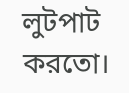লুটপাট করতো।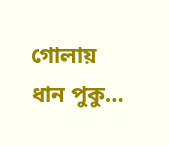গোলায় ধান পুকু…